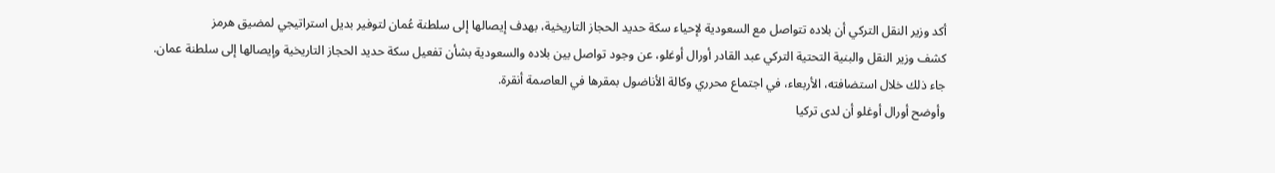أكد وزير النقل التركي أن بلاده تتواصل مع السعودية لإحياء سكة حديد الحجاز التاريخية، بهدف إيصالها إلى سلطنة عُمان لتوفير بديل استراتيجي لمضيق هرمز
كشف وزير النقل والبنية التحتية التركي عبد القادر أورال أوغلو، عن وجود تواصل بين بلاده والسعودية بشأن تفعيل سكة حديد الحجاز التاريخية وإيصالها إلى سلطنة عمان.
جاء ذلك خلال استضافته، الأربعاء، في اجتماع محرري وكالة الأناضول بمقرها في العاصمة أنقرة.
وأوضح أورال أوغلو أن لدى تركيا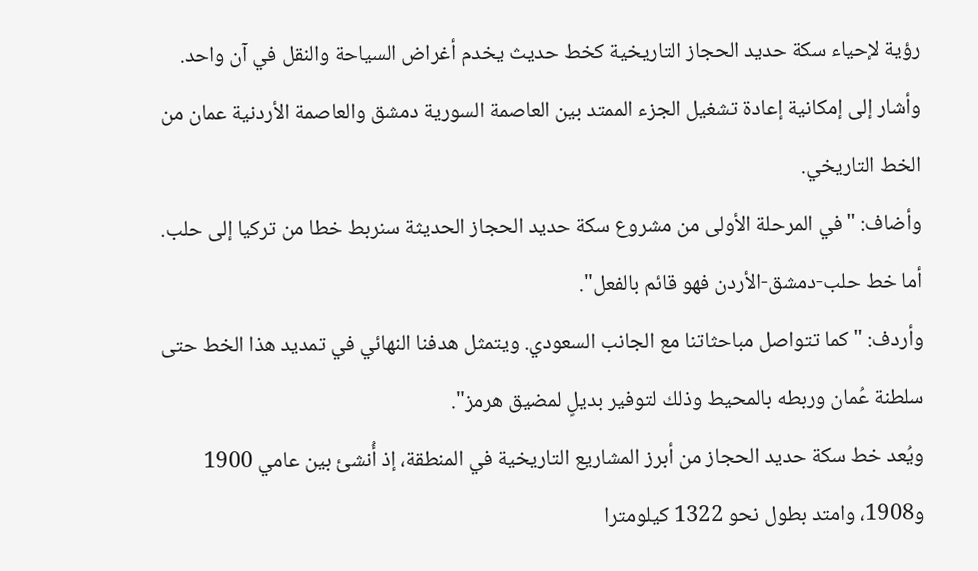رؤية لإحياء سكة حديد الحجاز التاريخية كخط حديث يخدم أغراض السياحة والنقل في آن واحد.
وأشار إلى إمكانية إعادة تشغيل الجزء الممتد بين العاصمة السورية دمشق والعاصمة الأردنية عمان من الخط التاريخي.
وأضاف: "في المرحلة الأولى من مشروع سكة حديد الحجاز الحديثة سنربط خطا من تركيا إلى حلب. أما خط حلب-دمشق-الأردن فهو قائم بالفعل".
وأردف: "كما تتواصل مباحثاتنا مع الجانب السعودي. ويتمثل هدفنا النهائي في تمديد هذا الخط حتى سلطنة عُمان وربطه بالمحيط وذلك لتوفير بديلٍ لمضيق هرمز".
ويُعد خط سكة حديد الحجاز من أبرز المشاريع التاريخية في المنطقة، إذ أُنشئ بين عامي 1900 و1908، وامتد بطول نحو 1322 كيلومترا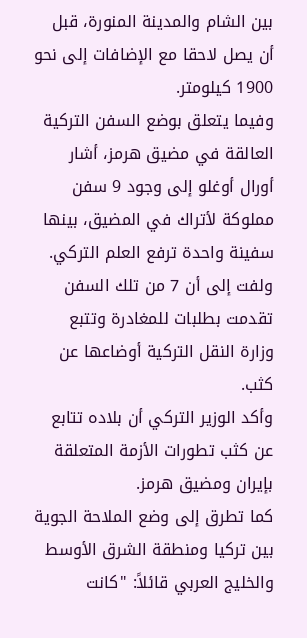بين الشام والمدينة المنورة، قبل أن يصل لاحقا مع الإضافات إلى نحو 1900 كيلومتر.
وفيما يتعلق بوضع السفن التركية العالقة في مضيق هرمز، أشار أورال أوغلو إلى وجود 9 سفن مملوكة لأتراك في المضيق، بينها سفينة واحدة ترفع العلم التركي.
ولفت إلى أن 7 من تلك السفن تقدمت بطلبات للمغادرة وتتبع وزارة النقل التركية أوضاعها عن كثب.
وأكد الوزير التركي أن بلاده تتابع عن كثب تطورات الأزمة المتعلقة بإيران ومضيق هرمز.
كما تطرق إلى وضع الملاحة الجوية بين تركيا ومنطقة الشرق الأوسط والخليج العربي قائلاً: "كانت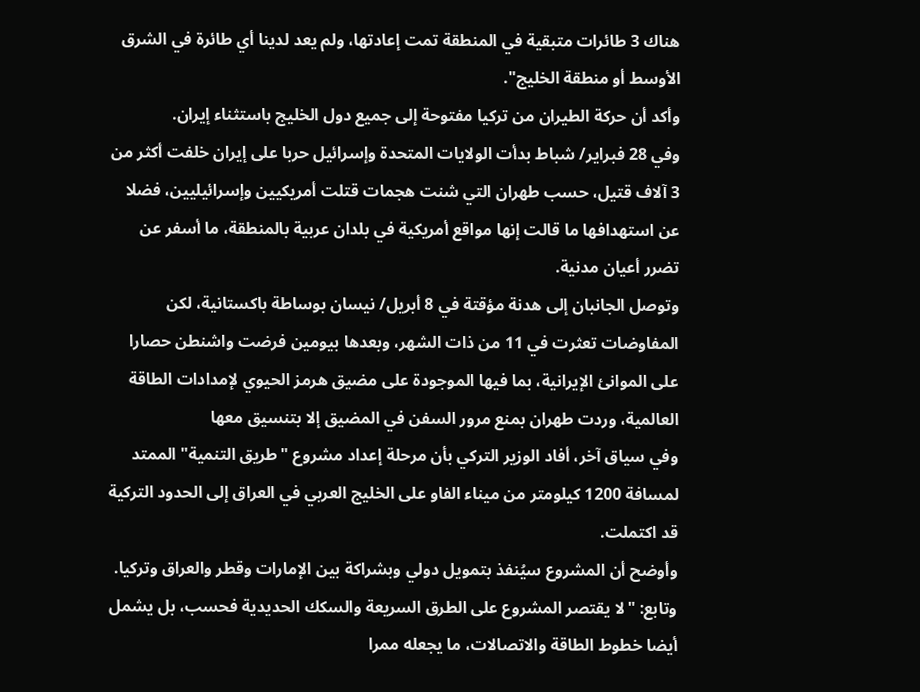هناك 3 طائرات متبقية في المنطقة تمت إعادتها، ولم يعد لدينا أي طائرة في الشرق الأوسط أو منطقة الخليج".
وأكد أن حركة الطيران من تركيا مفتوحة إلى جميع دول الخليج باستثناء إيران.
وفي 28 فبراير/ شباط بدأت الولايات المتحدة وإسرائيل حربا على إيران خلفت أكثر من 3 آلاف قتيل، حسب طهران التي شنت هجمات قتلت أمريكيين وإسرائيليين، فضلا عن استهدافها ما قالت إنها مواقع أمريكية في بلدان عربية بالمنطقة، ما أسفر عن تضرر أعيان مدنية.
وتوصل الجانبان إلى هدنة مؤقتة في 8 أبريل/ نيسان بوساطة باكستانية، لكن المفاوضات تعثرت في 11 من ذات الشهر، وبعدها بيومين فرضت واشنطن حصارا على الموانئ الإيرانية، بما فيها الموجودة على مضيق هرمز الحيوي لإمدادات الطاقة العالمية، وردت طهران بمنع مرور السفن في المضيق إلا بتنسيق معها
وفي سياق آخر، أفاد الوزير التركي بأن مرحلة إعداد مشروع "طريق التنمية" الممتد لمسافة 1200 كيلومتر من ميناء الفاو على الخليج العربي في العراق إلى الحدود التركية قد اكتملت.
وأوضح أن المشروع سيُنفذ بتمويل دولي وبشراكة بين الإمارات وقطر والعراق وتركيا.
وتابع: "لا يقتصر المشروع على الطرق السريعة والسكك الحديدية فحسب، بل يشمل أيضا خطوط الطاقة والاتصالات، ما يجعله ممرا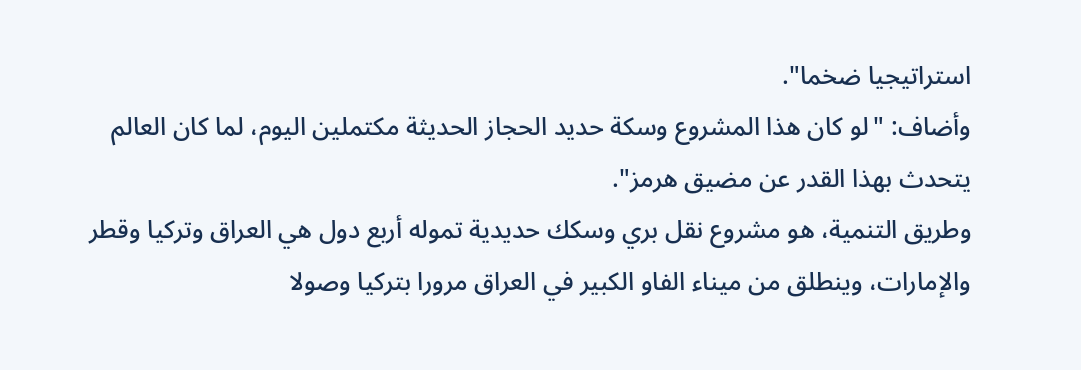استراتيجيا ضخما".
وأضاف: "لو كان هذا المشروع وسكة حديد الحجاز الحديثة مكتملين اليوم، لما كان العالم يتحدث بهذا القدر عن مضيق هرمز".
وطريق التنمية، هو مشروع نقل بري وسكك حديدية تموله أربع دول هي العراق وتركيا وقطر والإمارات، وينطلق من ميناء الفاو الكبير في العراق مرورا بتركيا وصولا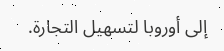إلى أوروبا لتسهيل التجارة.